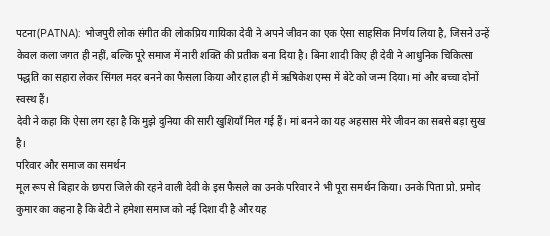पटना(PATNA): भोजपुरी लोक संगीत की लोकप्रिय गायिका देवी ने अपने जीवन का एक ऐसा साहसिक निर्णय लिया है, जिसने उन्हें केवल कला जगत ही नहीं, बल्कि पूरे समाज में नारी शक्ति की प्रतीक बना दिया है। बिना शादी किए ही देवी ने आधुनिक चिकित्सा पद्धति का सहारा लेकर सिंगल मदर बनने का फैसला किया और हाल ही में ऋषिकेश एम्स में बेटे को जन्म दिया। मां और बच्चा दोनों स्वस्थ हैं।
देवी ने कहा कि ऐसा लग रहा है कि मुझे दुनिया की सारी खुशियाँ मिल गई हैं। मां बनने का यह अहसास मेरे जीवन का सबसे बड़ा सुख है।
परिवार और समाज का समर्थन
मूल रूप से बिहार के छपरा जिले की रहने वाली देवी के इस फैसले का उनके परिवार ने भी पूरा समर्थन किया। उनके पिता प्रो. प्रमोद कुमार का कहना है कि बेटी ने हमेशा समाज को नई दिशा दी है और यह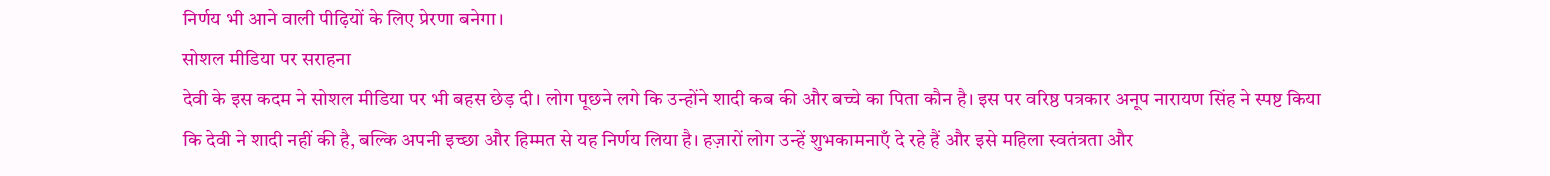निर्णय भी आने वाली पीढ़ियों के लिए प्रेरणा बनेगा।
सोशल मीडिया पर सराहना
देवी के इस कदम ने सोशल मीडिया पर भी बहस छेड़ दी। लोग पूछने लगे कि उन्होंने शादी कब की और बच्चे का पिता कौन है। इस पर वरिष्ठ पत्रकार अनूप नारायण सिंह ने स्पष्ट किया कि देवी ने शादी नहीं की है, बल्कि अपनी इच्छा और हिम्मत से यह निर्णय लिया है। हज़ारों लोग उन्हें शुभकामनाएँ दे रहे हैं और इसे महिला स्वतंत्रता और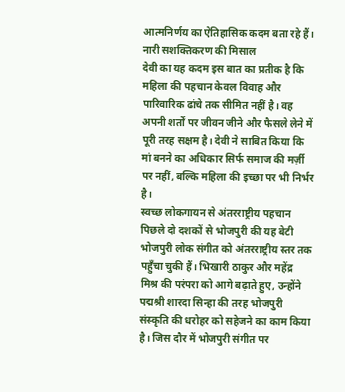आत्मनिर्णय का ऐतिहासिक कदम बता रहे हैं।
नारी सशक्तिकरण की मिसाल
देवी का यह कदम इस बात का प्रतीक है कि महिला की पहचान केवल विवाह और पारिवारिक ढांचे तक सीमित नहीं है। वह अपनी शर्तों पर जीवन जीने और फैसले लेने में पूरी तरह सक्षम है। देवी ने साबित किया कि मां बनने का अधिकार सिर्फ समाज की मर्ज़ी पर नहीं, बल्कि महिला की इच्छा पर भी निर्भर है।
स्वच्छ लोकगायन से अंतरराष्ट्रीय पहचान
पिछले दो दशकों से भोजपुरी की यह बेटी भोजपुरी लोक संगीत को अंतरराष्ट्रीय स्तर तक पहुँचा चुकी हैं। भिखारी ठाकुर और महेंद्र मिश्र की परंपरा को आगे बढ़ाते हुए, उन्होंने पद्मश्री शारदा सिन्हा की तरह भोजपुरी संस्कृति की धरोहर को सहेजने का काम किया है। जिस दौर में भोजपुरी संगीत पर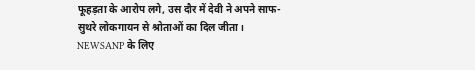फूहड़ता के आरोप लगे, उस दौर में देवी ने अपने साफ-सुथरे लोकगायन से श्रोताओं का दिल जीता।
NEWSANP के लिए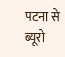पटना से ब्यूरो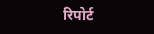रिपोर्ट